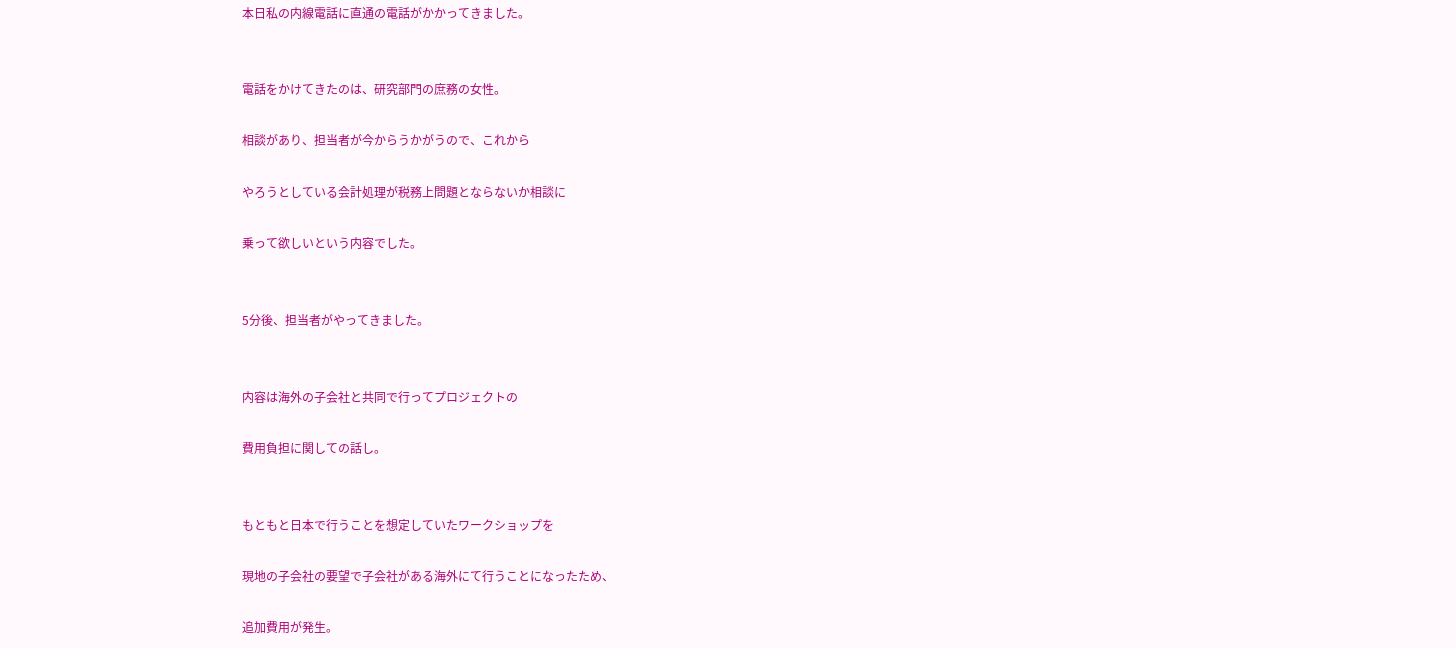本日私の内線電話に直通の電話がかかってきました。


電話をかけてきたのは、研究部門の庶務の女性。

相談があり、担当者が今からうかがうので、これから

やろうとしている会計処理が税務上問題とならないか相談に

乗って欲しいという内容でした。


5分後、担当者がやってきました。


内容は海外の子会社と共同で行ってプロジェクトの

費用負担に関しての話し。


もともと日本で行うことを想定していたワークショップを

現地の子会社の要望で子会社がある海外にて行うことになったため、

追加費用が発生。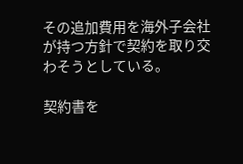その追加費用を海外子会社が持つ方針で契約を取り交わそうとしている。

契約書を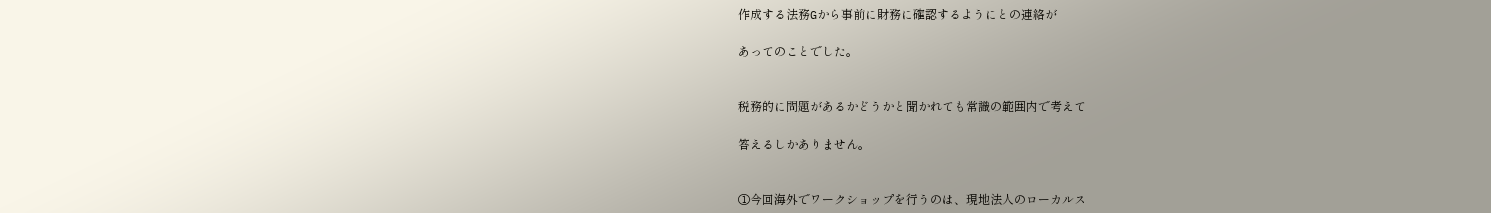作成する法務Gから事前に財務に確認するようにとの連絡が

あってのことでした。


税務的に問題があるかどうかと聞かれても常識の範囲内で考えて

答えるしかありません。


①今回海外でワークショップを行うのは、現地法人のローカルス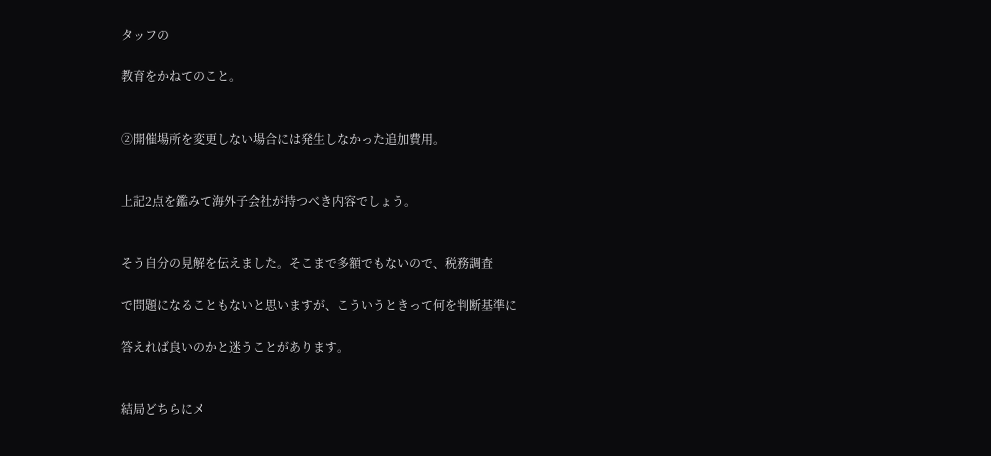タッフの

教育をかねてのこと。


②開催場所を変更しない場合には発生しなかった追加費用。


上記2点を鑑みて海外子会社が持つべき内容でしょう。


そう自分の見解を伝えました。そこまで多額でもないので、税務調査

で問題になることもないと思いますが、こういうときって何を判断基準に

答えれば良いのかと迷うことがあります。


結局どちらにメ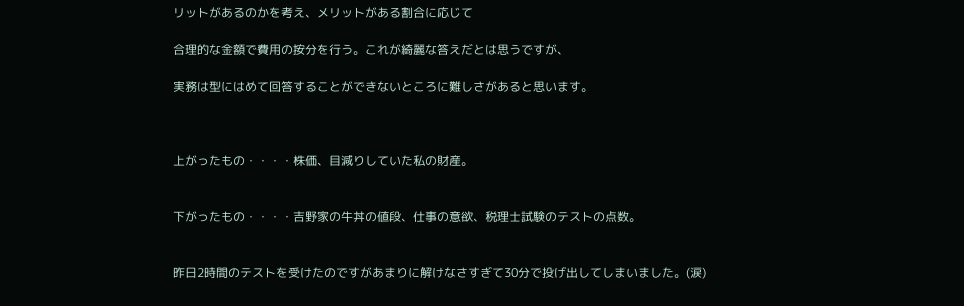リットがあるのかを考え、メリットがある割合に応じて

合理的な金額で費用の按分を行う。これが綺麗な答えだとは思うですが、

実務は型にはめて回答することができないところに難しさがあると思います。



上がったもの・・・・株価、目減りしていた私の財産。


下がったもの・・・・吉野家の牛丼の値段、仕事の意欲、税理士試験のテストの点数。


昨日2時間のテストを受けたのですがあまりに解けなさすぎて30分で投げ出してしまいました。(涙)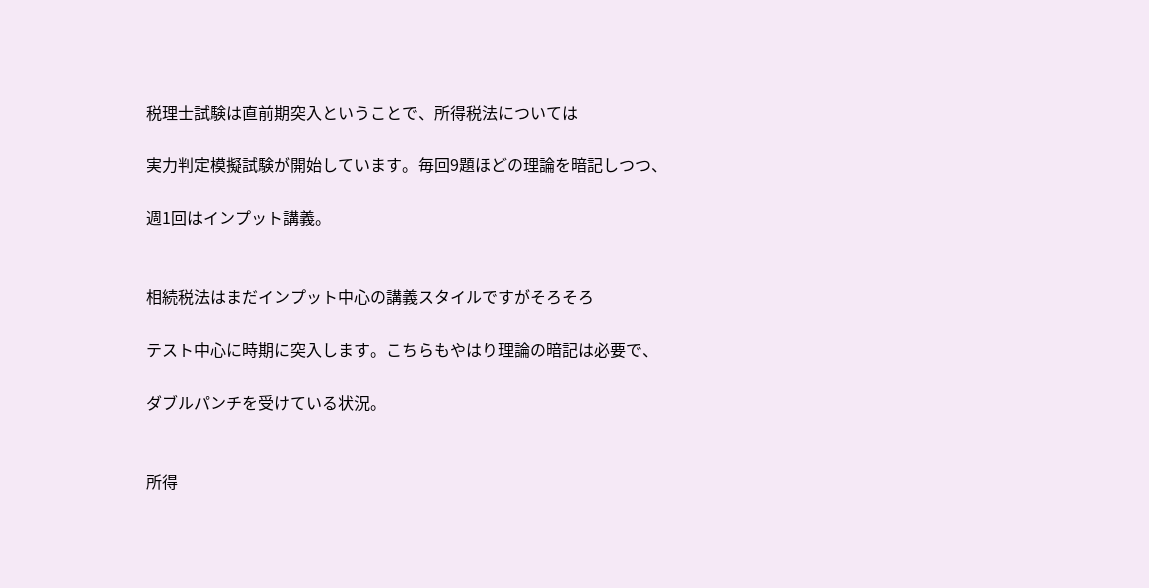税理士試験は直前期突入ということで、所得税法については

実力判定模擬試験が開始しています。毎回9題ほどの理論を暗記しつつ、

週1回はインプット講義。


相続税法はまだインプット中心の講義スタイルですがそろそろ

テスト中心に時期に突入します。こちらもやはり理論の暗記は必要で、

ダブルパンチを受けている状況。


所得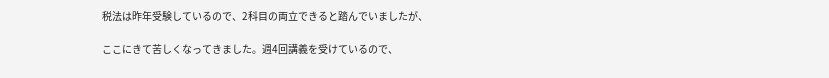税法は昨年受験しているので、2科目の両立できると踏んでいましたが、

ここにきて苦しくなってきました。週4回講義を受けているので、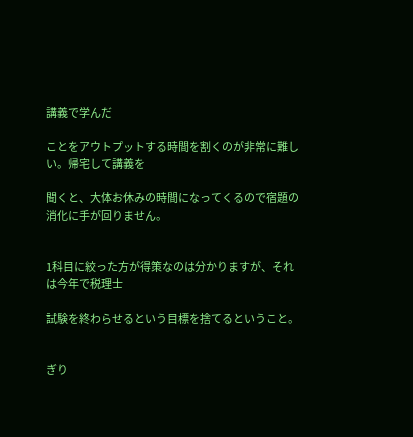講義で学んだ

ことをアウトプットする時間を割くのが非常に難しい。帰宅して講義を

聞くと、大体お休みの時間になってくるので宿題の消化に手が回りません。


1科目に絞った方が得策なのは分かりますが、それは今年で税理士

試験を終わらせるという目標を捨てるということ。


ぎり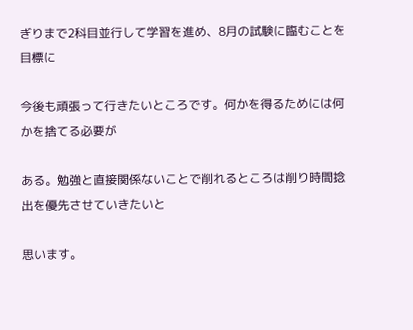ぎりまで2科目並行して学習を進め、8月の試験に臨むことを目標に

今後も頑張って行きたいところです。何かを得るためには何かを捨てる必要が

ある。勉強と直接関係ないことで削れるところは削り時間捻出を優先させていきたいと

思います。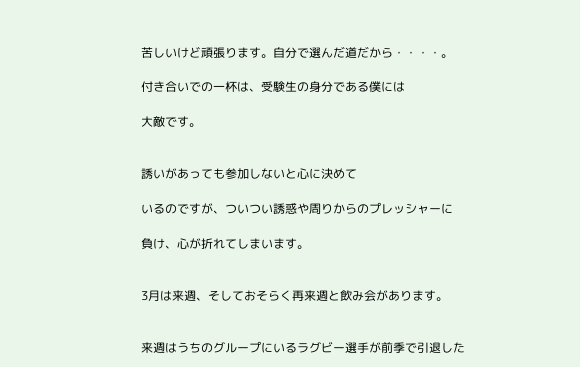苦しいけど頑張ります。自分で選んだ道だから・・・・。

付き合いでの一杯は、受験生の身分である僕には

大敵です。


誘いがあっても参加しないと心に決めて

いるのですが、ついつい誘惑や周りからのプレッシャーに

負け、心が折れてしまいます。


3月は来週、そしておそらく再来週と飲み会があります。


来週はうちのグループにいるラグビー選手が前季で引退した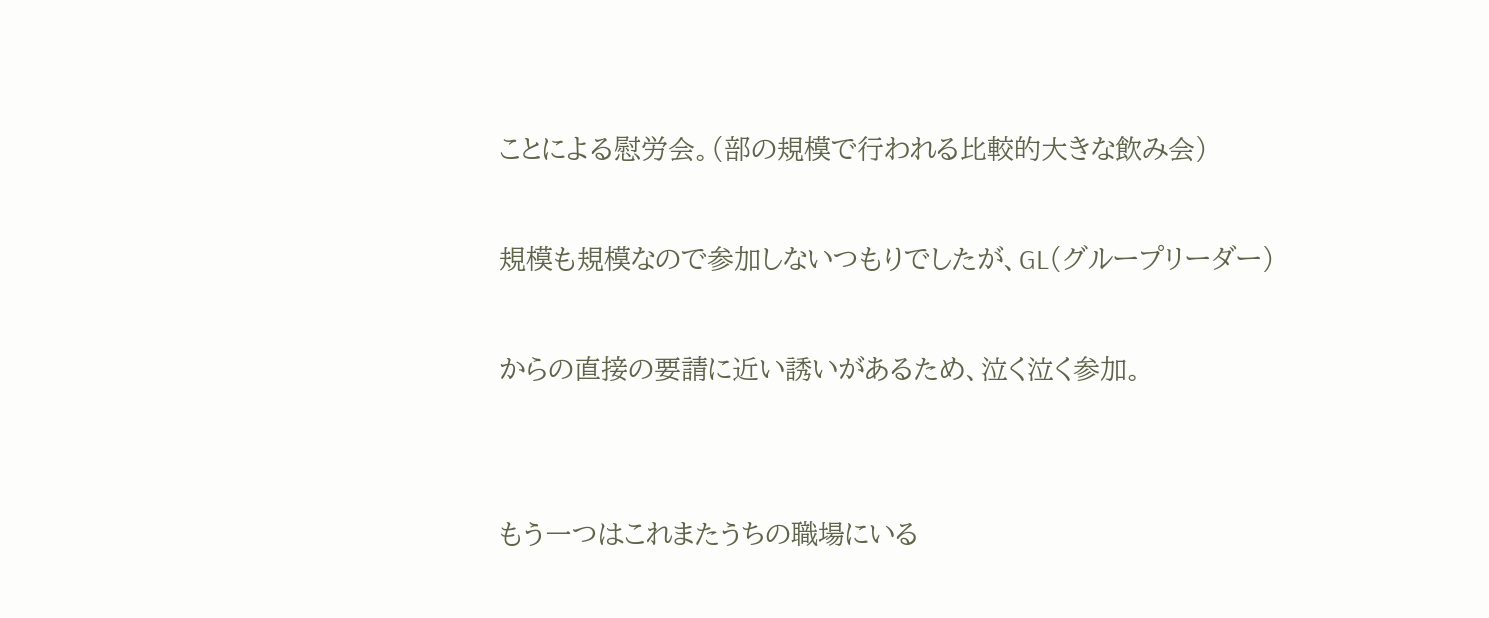ことによる慰労会。(部の規模で行われる比較的大きな飲み会)

規模も規模なので参加しないつもりでしたが、GL(グループリーダー)

からの直接の要請に近い誘いがあるため、泣く泣く参加。


もう一つはこれまたうちの職場にいる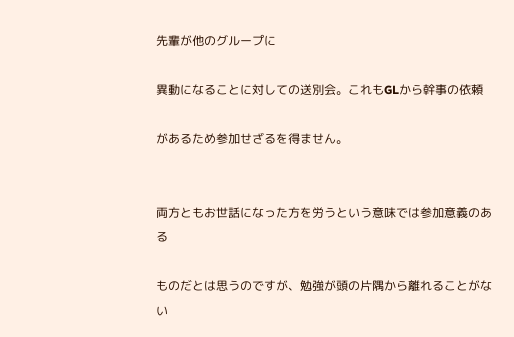先輩が他のグループに

異動になることに対しての送別会。これもGLから幹事の依頼

があるため参加せざるを得ません。


両方ともお世話になった方を労うという意味では参加意義のある

ものだとは思うのですが、勉強が頭の片隅から離れることがない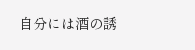自分には酒の誘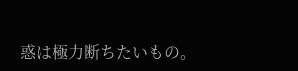惑は極力断ちたいもの。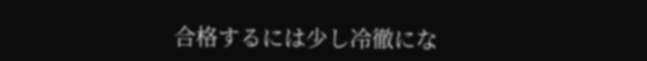合格するには少し冷徹にな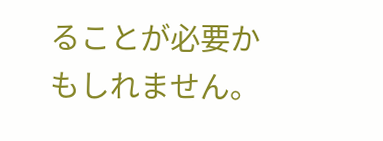ることが必要かもしれません。